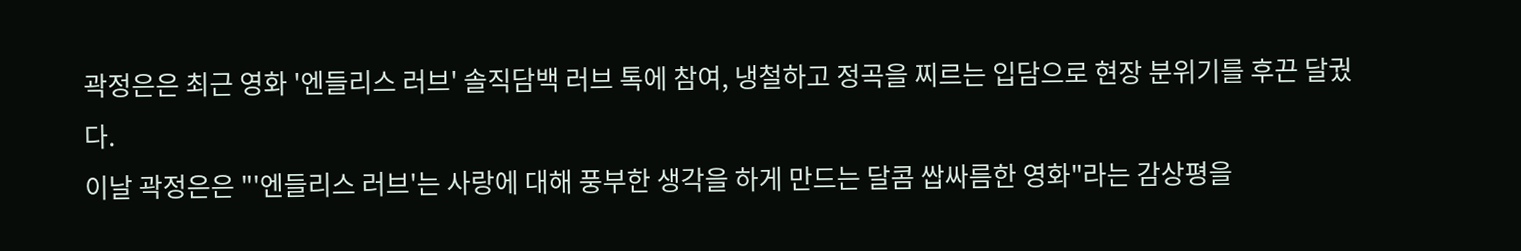곽정은은 최근 영화 '엔들리스 러브' 솔직담백 러브 톡에 참여, 냉철하고 정곡을 찌르는 입담으로 현장 분위기를 후끈 달궜다.
이날 곽정은은 "'엔들리스 러브'는 사랑에 대해 풍부한 생각을 하게 만드는 달콤 쌉싸름한 영화"라는 감상평을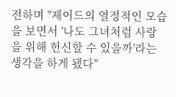전하며 "제이드의 열정적인 모습을 보면서 '나도 그녀처럼 사랑을 위해 헌신할 수 있을까'라는 생각을 하게 됐다"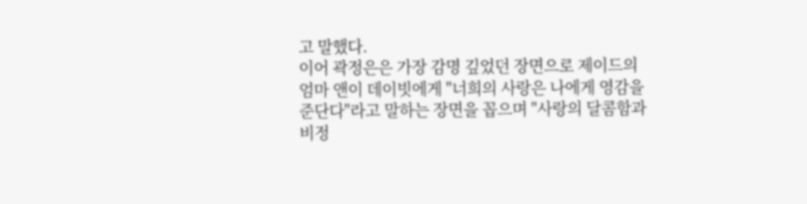고 말했다.
이어 곽정은은 가장 감명 깊었던 장면으로 제이드의 엄마 앤이 데이빗에게 "너희의 사랑은 나에게 영감을 준단다"라고 말하는 장면을 꼽으며 "사랑의 달콤함과 비정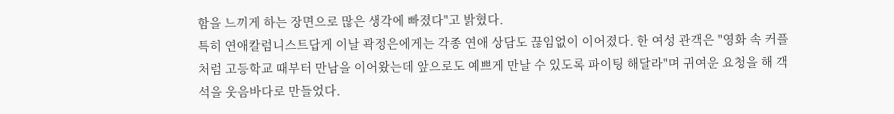함을 느끼게 하는 장면으로 많은 생각에 빠졌다"고 밝혔다.
특히 연애칼럼니스트답게 이날 곽정은에게는 각종 연애 상담도 끊임없이 이어졌다. 한 여성 관객은 "영화 속 커플처럼 고등학교 때부터 만남을 이어왔는데 앞으로도 예쁘게 만날 수 있도록 파이팅 해달라"며 귀여운 요청을 해 객석을 웃음바다로 만들었다.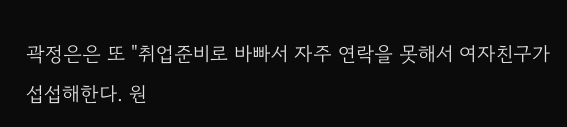곽정은은 또 "취업준비로 바빠서 자주 연락을 못해서 여자친구가 섭섭해한다. 원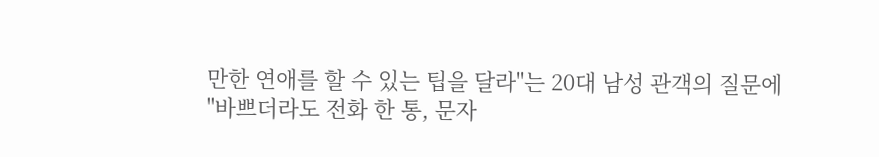만한 연애를 할 수 있는 팁을 달라"는 20대 남성 관객의 질문에 "바쁘더라도 전화 한 통, 문자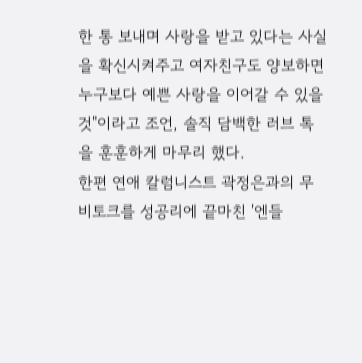한 통 보내며 사랑을 받고 있다는 사실을 확신시켜주고 여자친구도 양보하면 누구보다 예쁜 사랑을 이어갈 수 있을 것"이라고 조언, 솔직 담백한 러브 톡을 훈훈하게 마무리 했다.
한편 연애 칼럼니스트 곽정은과의 무비토크를 성공리에 끝마친 '엔들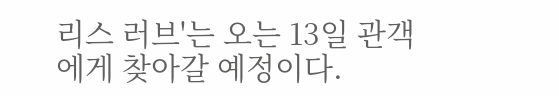리스 러브'는 오는 13일 관객에게 찾아갈 예정이다.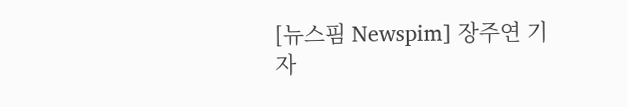[뉴스핌 Newspim] 장주연 기자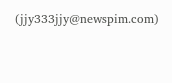(jjy333jjy@newspim.com)